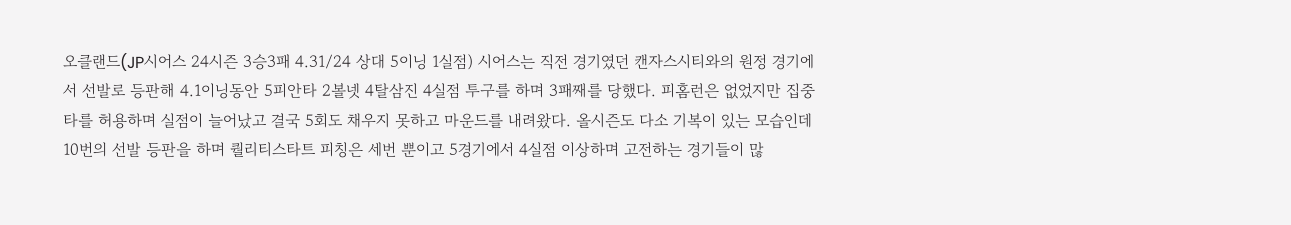오클랜드(JP시어스 24시즌 3승3패 4.31/24 상대 5이닝 1실점) 시어스는 직전 경기였던 캔자스시티와의 원정 경기에서 선발로 등판해 4.1이닝동안 5피안타 2볼넷 4탈삼진 4실점 투구를 하며 3패째를 당했다. 피홈런은 없었지만 집중타를 허용하며 실점이 늘어났고 결국 5회도 채우지 못하고 마운드를 내려왔다. 올시즌도 다소 기복이 있는 모습인데 10번의 선발 등판을 하며 퀄리티스타트 피칭은 세번 뿐이고 5경기에서 4실점 이상하며 고전하는 경기들이 많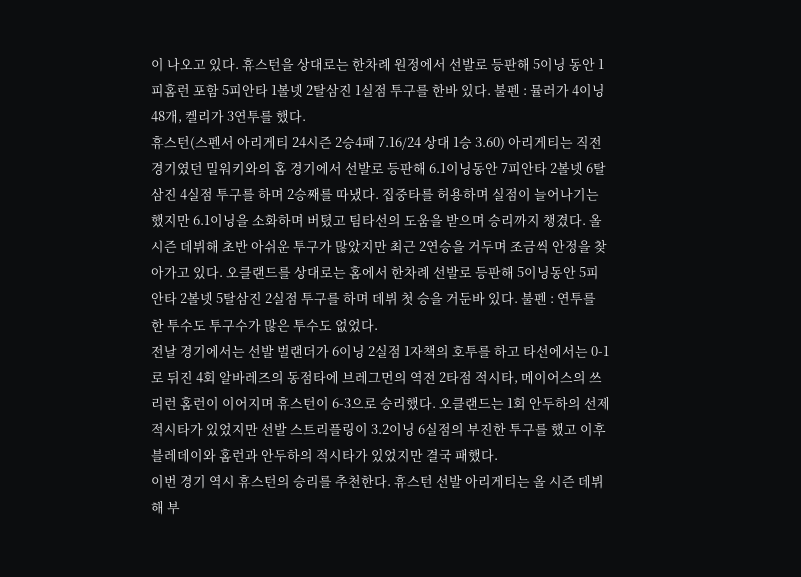이 나오고 있다. 휴스턴을 상대로는 한차례 원정에서 선발로 등판해 5이닝 동안 1피홈런 포함 5피안타 1볼넷 2탈삼진 1실점 투구를 한바 있다. 불펜 : 뮬러가 4이닝 48개, 켈리가 3연투를 했다.
휴스턴(스펜서 아리게티 24시즌 2승4패 7.16/24 상대 1승 3.60) 아리게티는 직전 경기였던 밀워키와의 홈 경기에서 선발로 등판해 6.1이닝동안 7피안타 2볼넷 6탈삼진 4실점 투구를 하며 2승째를 따냈다. 집중타를 허용하며 실점이 늘어나기는 했지만 6.1이닝을 소화하며 버텼고 팀타선의 도움을 받으며 승리까지 챙겼다. 올 시즌 데뷔해 초반 아쉬운 투구가 많았지만 최근 2연승을 거두며 조금씩 안정을 찾아가고 있다. 오클랜드를 상대로는 홈에서 한차례 선발로 등판해 5이닝동안 5피안타 2볼넷 5탈삼진 2실점 투구를 하며 데뷔 첫 승을 거둔바 있다. 불펜 : 연투를 한 투수도 투구수가 많은 투수도 없었다.
전날 경기에서는 선발 벌랜더가 6이닝 2실점 1자책의 호투를 하고 타선에서는 0-1로 뒤진 4회 알바레즈의 동점타에 브레그먼의 역전 2타점 적시타, 메이어스의 쓰리런 홈런이 이어지며 휴스턴이 6-3으로 승리했다. 오클랜드는 1회 안두하의 선제 적시타가 있었지만 선발 스트리플링이 3.2이닝 6실점의 부진한 투구를 했고 이후 블레데이와 홈런과 안두하의 적시타가 있었지만 결국 패했다.
이번 경기 역시 휴스턴의 승리를 추천한다. 휴스턴 선발 아리게티는 올 시즌 데뷔해 부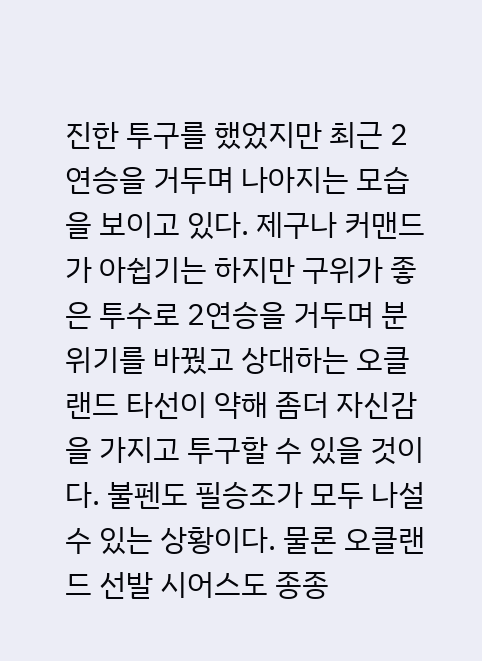진한 투구를 했었지만 최근 2연승을 거두며 나아지는 모습을 보이고 있다. 제구나 커맨드가 아쉽기는 하지만 구위가 좋은 투수로 2연승을 거두며 분위기를 바꿨고 상대하는 오클랜드 타선이 약해 좀더 자신감을 가지고 투구할 수 있을 것이다. 불펜도 필승조가 모두 나설 수 있는 상황이다. 물론 오클랜드 선발 시어스도 종종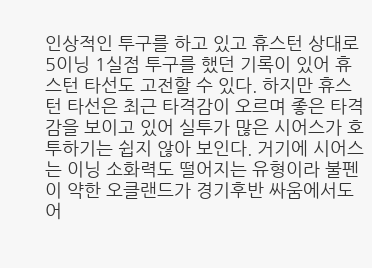인상적인 투구를 하고 있고 휴스턴 상대로 5이닝 1실점 투구를 했던 기록이 있어 휴스턴 타선도 고전할 수 있다. 하지만 휴스턴 타선은 최근 타격감이 오르며 좋은 타격감을 보이고 있어 실투가 많은 시어스가 호투하기는 쉽지 않아 보인다. 거기에 시어스는 이닝 소화력도 떨어지는 유형이라 불펜이 약한 오클랜드가 경기후반 싸움에서도 어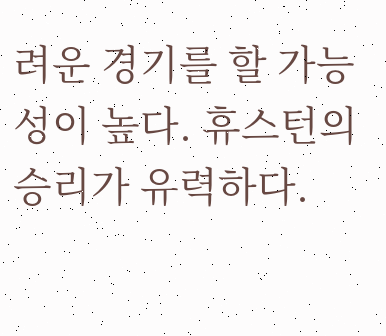려운 경기를 할 가능성이 높다. 휴스턴의 승리가 유력하다.